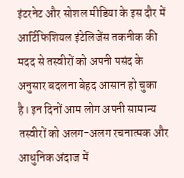इंटरनेट और सोशल मीडिया के इस दौर में आर्टिफिशियल इंटेलिजेंस तकनीक की मदद से तस्वीरों को अपनी पसंद के अनुसार बदलना बेहद आसान हो चुका है। इन दिनों आम लोग अपनी सामान्य तस्वीरों को अलग-अलग रचनात्मक और आधुनिक अंदाज में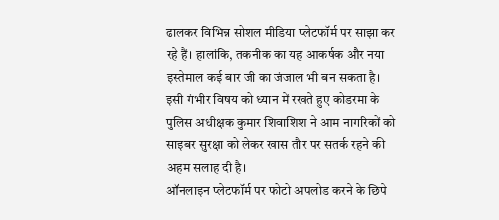ढालकर विभिन्न सोशल मीडिया प्लेटफॉर्म पर साझा कर रहे हैं। हालांकि, तकनीक का यह आकर्षक और नया इस्तेमाल कई बार जी का जंजाल भी बन सकता है। इसी गंभीर विषय को ध्यान में रखते हुए कोडरमा के पुलिस अधीक्षक कुमार शिवाशिश ने आम नागरिकों को साइबर सुरक्षा को लेकर खास तौर पर सतर्क रहने की अहम सलाह दी है।
ऑनलाइन प्लेटफॉर्म पर फोटो अपलोड करने के छिपे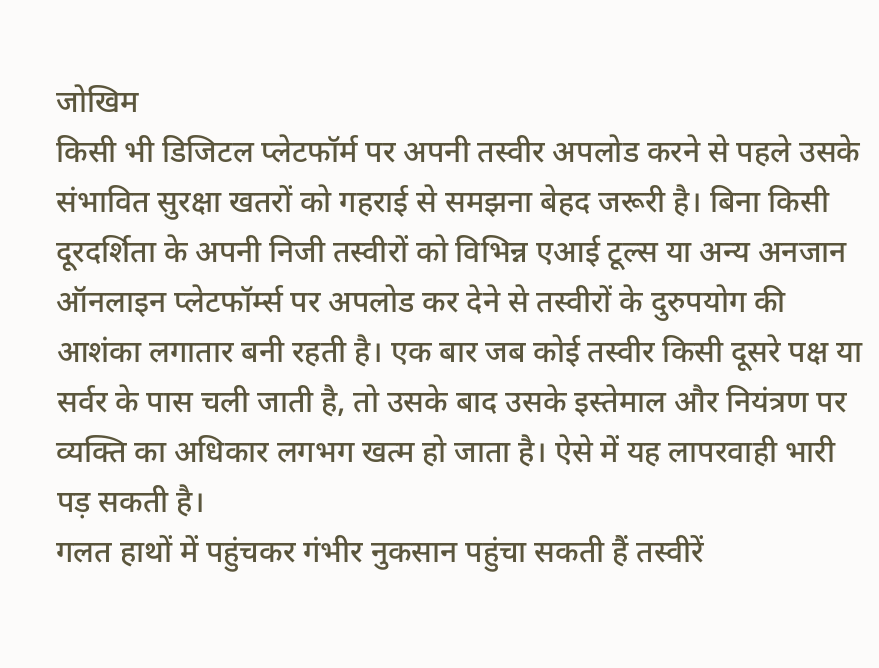जोखिम
किसी भी डिजिटल प्लेटफॉर्म पर अपनी तस्वीर अपलोड करने से पहले उसके संभावित सुरक्षा खतरों को गहराई से समझना बेहद जरूरी है। बिना किसी दूरदर्शिता के अपनी निजी तस्वीरों को विभिन्न एआई टूल्स या अन्य अनजान ऑनलाइन प्लेटफॉर्म्स पर अपलोड कर देने से तस्वीरों के दुरुपयोग की आशंका लगातार बनी रहती है। एक बार जब कोई तस्वीर किसी दूसरे पक्ष या सर्वर के पास चली जाती है, तो उसके बाद उसके इस्तेमाल और नियंत्रण पर व्यक्ति का अधिकार लगभग खत्म हो जाता है। ऐसे में यह लापरवाही भारी पड़ सकती है।
गलत हाथों में पहुंचकर गंभीर नुकसान पहुंचा सकती हैं तस्वीरें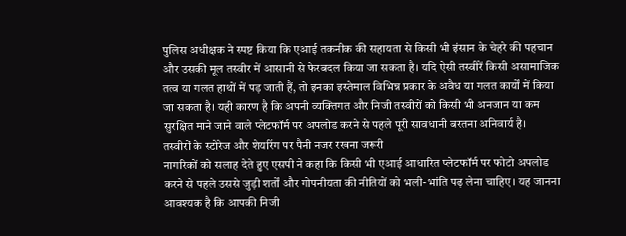पुलिस अधीक्षक ने स्पष्ट किया कि एआई तकनीक की सहायता से किसी भी इंसान के चेहरे की पहचान और उसकी मूल तस्वीर में आसानी से फेरबदल किया जा सकता है। यदि ऐसी तस्वीरें किसी असामाजिक तत्व या गलत हाथों में पड़ जाती हैं, तो इनका इस्तेमाल विभिन्न प्रकार के अवैध या गलत कार्यों में किया जा सकता है। यही कारण है कि अपनी व्यक्तिगत और निजी तस्वीरों को किसी भी अनजान या कम सुरक्षित माने जाने वाले प्लेटफॉर्म पर अपलोड करने से पहले पूरी सावधानी बरतना अनिवार्य है।
तस्वीरों के स्टोरेज और शेयरिंग पर पैनी नजर रखना जरूरी
नागरिकों को सलाह देते हुए एसपी ने कहा कि किसी भी एआई आधारित प्लेटफॉर्म पर फोटो अपलोड करने से पहले उससे जुड़ी शर्तों और गोपनीयता की नीतियों को भली-भांति पढ़ लेना चाहिए। यह जानना आवश्यक है कि आपकी निजी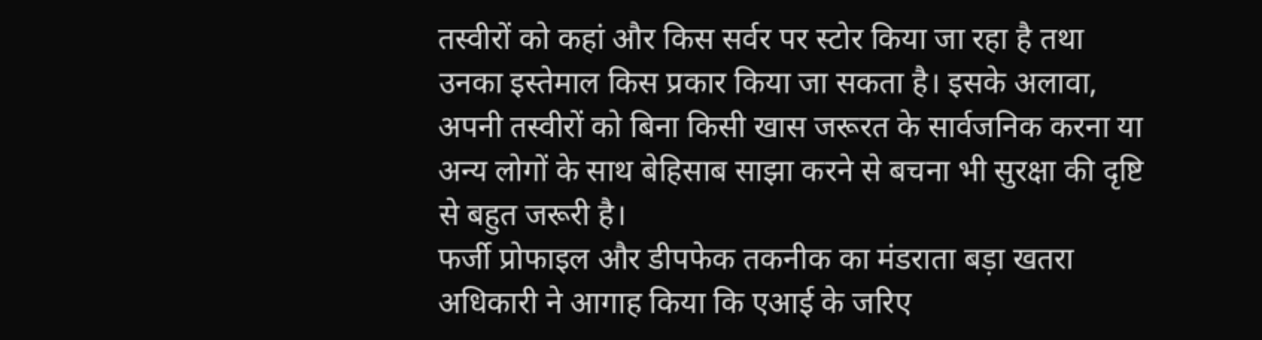तस्वीरों को कहां और किस सर्वर पर स्टोर किया जा रहा है तथा उनका इस्तेमाल किस प्रकार किया जा सकता है। इसके अलावा, अपनी तस्वीरों को बिना किसी खास जरूरत के सार्वजनिक करना या अन्य लोगों के साथ बेहिसाब साझा करने से बचना भी सुरक्षा की दृष्टि से बहुत जरूरी है।
फर्जी प्रोफाइल और डीपफेक तकनीक का मंडराता बड़ा खतरा
अधिकारी ने आगाह किया कि एआई के जरिए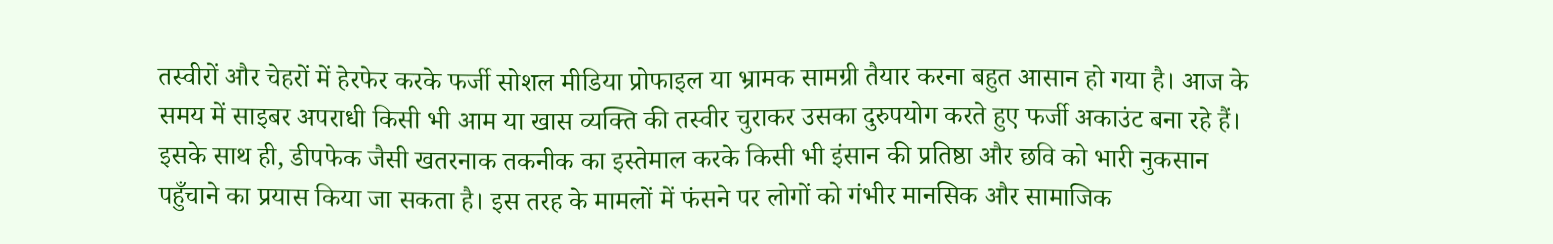तस्वीरों और चेहरों में हेरफेर करके फर्जी सोशल मीडिया प्रोफाइल या भ्रामक सामग्री तैयार करना बहुत आसान हो गया है। आज के समय में साइबर अपराधी किसी भी आम या खास व्यक्ति की तस्वीर चुराकर उसका दुरुपयोग करते हुए फर्जी अकाउंट बना रहे हैं। इसके साथ ही, डीपफेक जैसी खतरनाक तकनीक का इस्तेमाल करके किसी भी इंसान की प्रतिष्ठा और छवि को भारी नुकसान पहुँचाने का प्रयास किया जा सकता है। इस तरह के मामलों में फंसने पर लोगों को गंभीर मानसिक और सामाजिक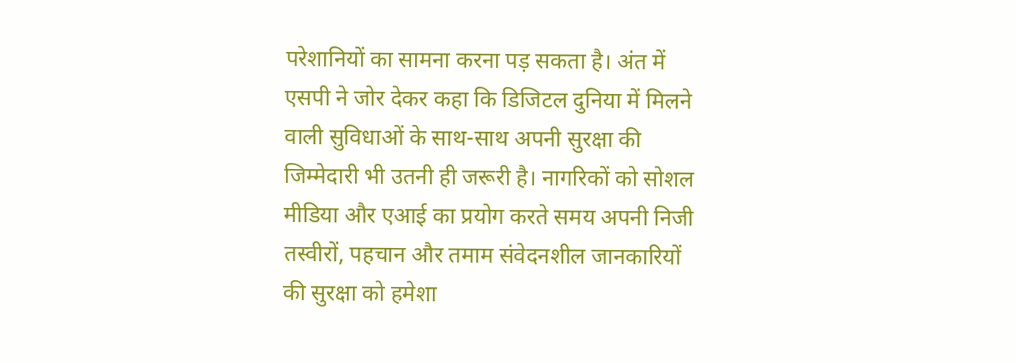परेशानियों का सामना करना पड़ सकता है। अंत में एसपी ने जोर देकर कहा कि डिजिटल दुनिया में मिलने वाली सुविधाओं के साथ-साथ अपनी सुरक्षा की जिम्मेदारी भी उतनी ही जरूरी है। नागरिकों को सोशल मीडिया और एआई का प्रयोग करते समय अपनी निजी तस्वीरों, पहचान और तमाम संवेदनशील जानकारियों की सुरक्षा को हमेशा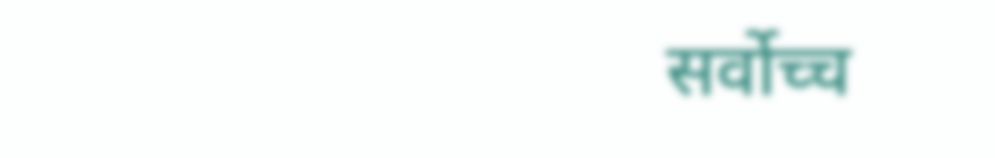सर्वोच्च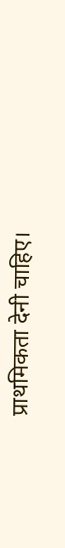प्राथमिकता देनी चाहिए।